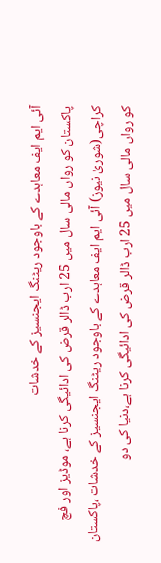آئی ایم ایف معاہدے کے باوجود ریٹنگ ایجنسیز کے خدشات
پاکستان کو رواں مالی سال میں 25 ارب ڈالر قرض کی ادائیگی کرنا ہے، موڈیز اور فچ
کراچی(شوریٰ نیوز) آئی ایم ایف معاہدے کے باوجود ریٹنگ ایجنسیز کے خدشات ،پاکستان کو رواں مالی سال میں 25 ارب ڈالر قرض کی ادائیگی کرنا ہے،دنیا کی دو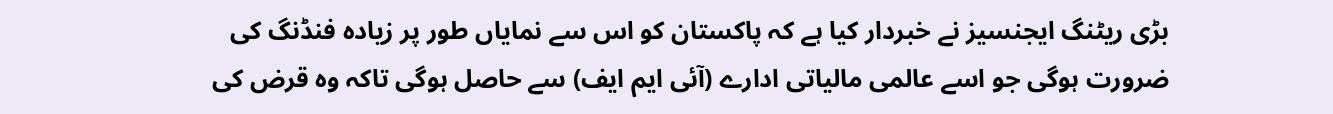بڑی ریٹنگ ایجنسیز نے خبردار کیا ہے کہ پاکستان کو اس سے نمایاں طور پر زیادہ فنڈنگ کی ضرورت ہوگی جو اسے عالمی مالیاتی ادارے (آئی ایم ایف) سے حاصل ہوگی تاکہ وہ قرض کی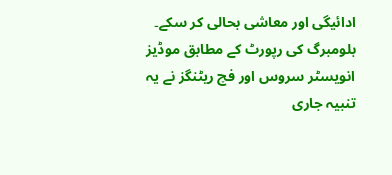ادائیگی اور معاشی بحالی کر سکے۔ بلومبرگ کی رپورٹ کے مطابق موڈیز انویسٹر سروس اور فچ ریٹنگز نے یہ تنبیہ جاری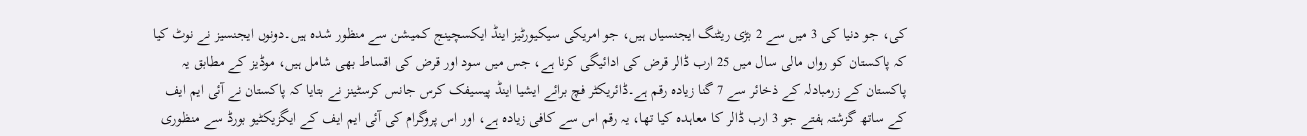کی، جو دنیا کی 3 میں سے 2 بڑی ریٹنگ ایجنسیاں ہیں، جو امریکی سیکیورٹیز اینڈ ایکسچینج کمیشن سے منظور شدہ ہیں۔دونوں ایجنسیز نے نوٹ کیا کہ پاکستان کو رواں مالی سال میں 25 ارب ڈالر قرض کی ادائیگی کرنا ہے، جس میں سود اور قرض کی اقساط بھی شامل ہیں، موڈیز کے مطابق یہ پاکستان کے زرمبادلہ کے ذخائر سے 7 گنا زیادہ رقم ہے۔ڈائریکٹر فچ برائے ایشیا اینڈ پیسیفک کرس جانس کرسٹینز نے بتایا کہ پاکستان نے آئی ایم ایف کے ساتھ گزشتہ ہفتے جو 3 ارب ڈالر کا معاہدہ کیا تھا، یہ رقم اس سے کافی زیادہ ہے، اور اس پروگرام کی آئی ایم ایف کے ایگزیکٹیو بورڈ سے منظوری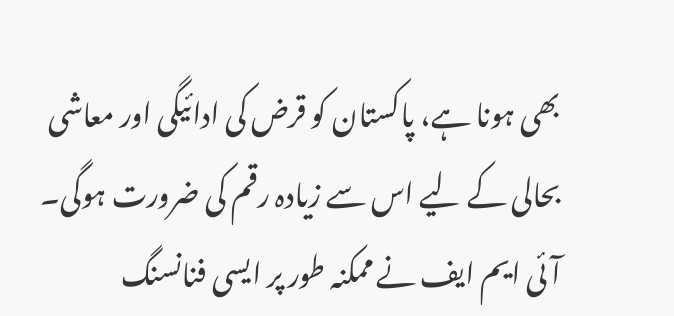بھی ہونا ہے، پاکستان کو قرض کی ادائیگی اور معاشی بحالی کے لیے اس سے زیادہ رقم کی ضرورت ہوگی۔ آئی ایم ایف نے ممکنہ طور پر ایسی فنانسنگ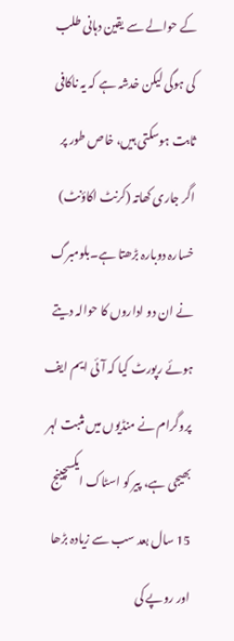کے حوالے سے یقین دہانی طلب کی ہوگی لیکن خدشہ ہے کہ یہ ناکافی ثابت ہوسکتی ہیں، خاص طور پر اگر جاری کھاتہ (کرنٹ اکاؤنٹ) خسارہ دوبارہ بڑھتا ہے۔بلومبرگ نے ان دو اداروں کا حوالہ دیتے ہوئے رپورٹ کیا کہ آئی ایم ایف پروگرام نے منڈیوں میں مثبت لہر بھیجی ہے، پیر کو اسٹاک ایکسچینج 15 سال بعد سب سے زیادہ بڑھا اور روپے کی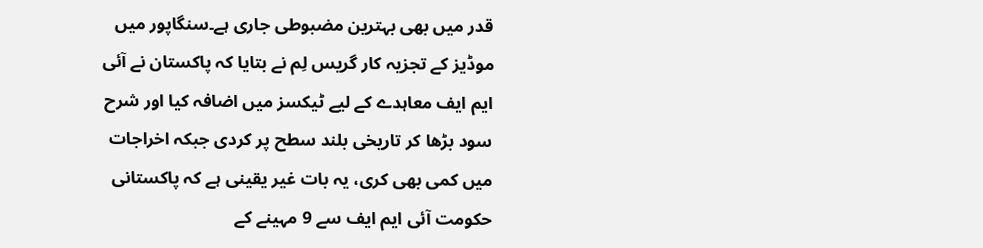قدر میں بھی بہترین مضبوطی جاری ہے۔سنگاپور میں موڈیز کے تجزیہ کار گریس لِم نے بتایا کہ پاکستان نے آئی ایم ایف معاہدے کے لیے ٹیکسز میں اضافہ کیا اور شرح سود بڑھا کر تاریخی بلند سطح پر کردی جبکہ اخراجات میں کمی بھی کری، یہ بات غیر یقینی ہے کہ پاکستانی حکومت آئی ایم ایف سے 9 مہینے کے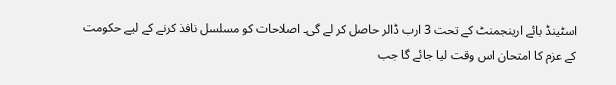اسٹینڈ بائے ارینجمنٹ کے تحت 3 ارب ڈالر حاصل کر لے گی۔ اصلاحات کو مسلسل نافذ کرنے کے لیے حکومت کے عزم کا امتحان اس وقت لیا جائے گا جب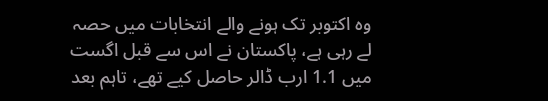وہ اکتوبر تک ہونے والے انتخابات میں حصہ لے رہی ہے، پاکستان نے اس سے قبل اگست میں 1.1 ارب ڈالر حاصل کیے تھے، تاہم بعد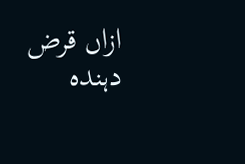ازاں قرض دہندہ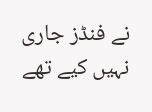نے فنڈز جاری نہیں کیے تھے